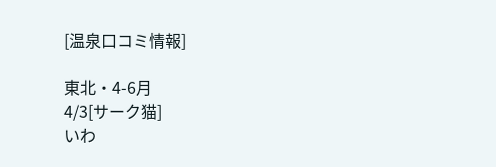[温泉口コミ情報]

東北・4-6月
4/3[サーク猫]
いわ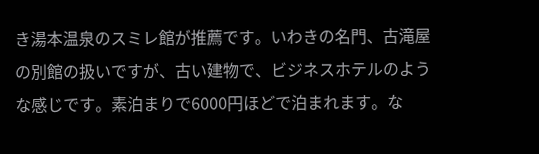き湯本温泉のスミレ館が推薦です。いわきの名門、古滝屋の別館の扱いですが、古い建物で、ビジネスホテルのような感じです。素泊まりで6000円ほどで泊まれます。な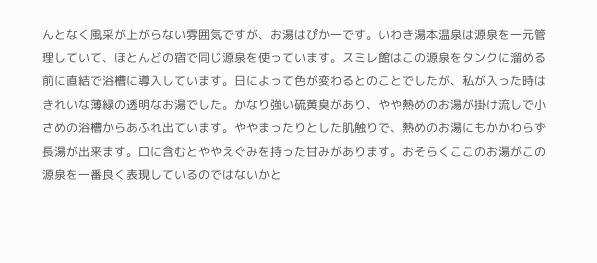んとなく風采が上がらない雰囲気ですが、お湯はぴか一です。いわき湯本温泉は源泉を一元管理していて、ほとんどの宿で同じ源泉を使っています。スミレ館はこの源泉をタンクに溜める前に直結で浴槽に導入しています。日によって色が変わるとのことでしたが、私が入った時はきれいな薄緑の透明なお湯でした。かなり強い硫黄臭があり、やや熱めのお湯が掛け流しで小さめの浴槽からあふれ出ています。ややまったりとした肌触りで、熱めのお湯にもかかわらず長湯が出来ます。口に含むとややえぐみを持った甘みがあります。おそらくここのお湯がこの源泉を一番良く表現しているのではないかと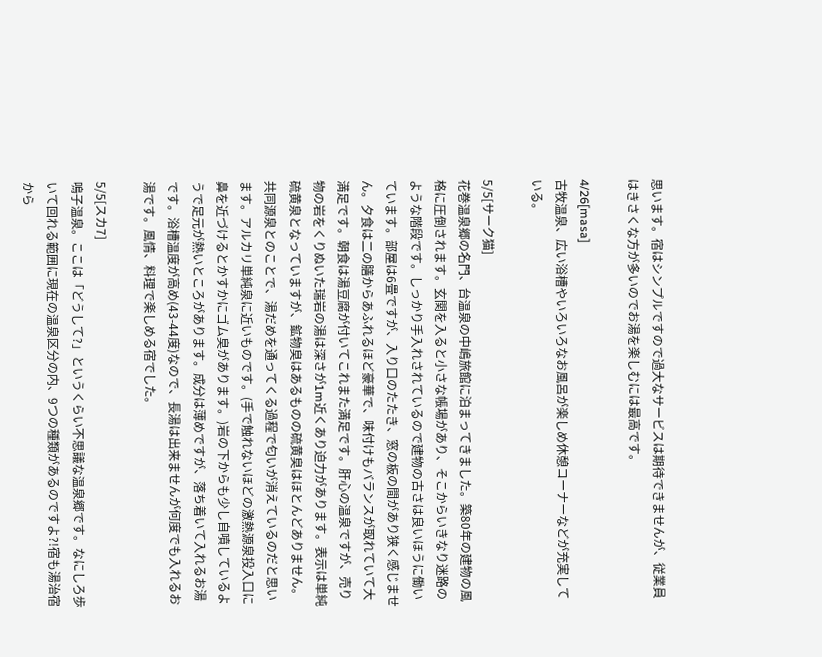思います。宿はシンプルですので過大なサービスは期待できませんが、従業員はきさくな方が多いのでお湯を楽しむには最高です。

4/26[masa]
古牧温泉、広い浴槽やいろいろなお風呂が楽しめ休憩コーナーなどが充実している。

5/5[サーク猫]
花巻温泉郷の名門、台温泉の中嶋旅館に泊まってきました。築80年の建物の風格に圧倒されます。玄関を入ると小さな帳場があり、そこからいきなり迷路のような階段です。しっかり手入れされているので建物の古さは良いほうに働いています。部屋は6畳ですが、入り口のたたき、窓の板の間があり狭く感じません。夕食は二の膳からあふれるほど豪華で、味付けもバランスが取れていて大満足です。朝食は湯豆腐が付いてこれまた満足です。肝心の温泉ですが、売り物の岩をくりぬいた瑞岩の湯は深さが1m近くあり迫力があります。表示は単純硫黄泉となっていますが、鉱物臭はあるものの硫黄臭はほとんどありません。共同源泉とのことで、湯だめを通ってくる過程で匂いが消えているのだと思います。アルカリ単純泉に近いものです。(手で触れないほどの激熱源泉投入口に鼻を近づけるとかすかにゴム臭があります。)岩の下からも少し自噴しているようで足元が熱いところがあります。成分は薄めですが、落ち着いて入れるお湯です。浴槽温度が高め(43-44度)なので、長湯は出来ませんが何度でも入れるお湯です。風情、料理で楽しめる宿でした。

5/5[スカ7]
鳴子温泉。ここは「どうして?」というくらい不思議な温泉郷です。なにしろ歩いて回れる範囲に現在の温泉区分の内、9つの種類があるのですよ?!宿も湯治宿から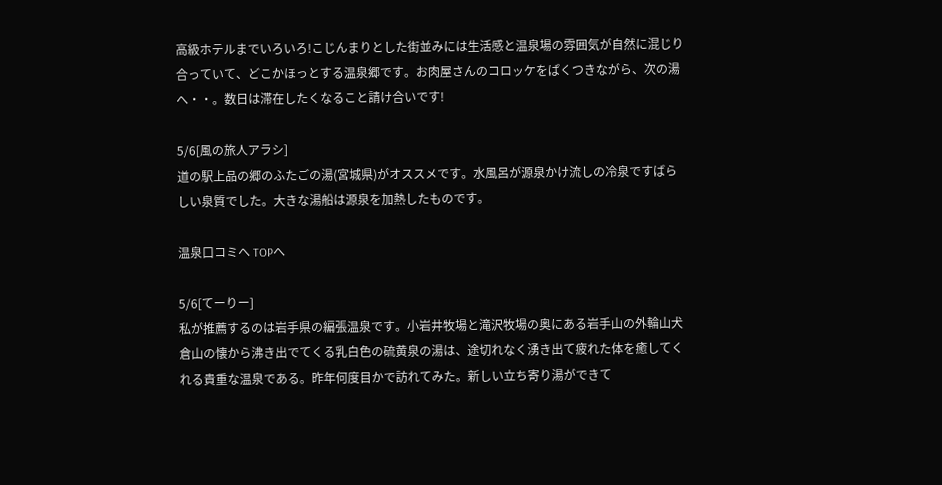高級ホテルまでいろいろ!こじんまりとした街並みには生活感と温泉場の雰囲気が自然に混じり合っていて、どこかほっとする温泉郷です。お肉屋さんのコロッケをぱくつきながら、次の湯へ・・。数日は滞在したくなること請け合いです!

5/6[風の旅人アラシ]
道の駅上品の郷のふたごの湯(宮城県)がオススメです。水風呂が源泉かけ流しの冷泉ですばらしい泉質でした。大きな湯船は源泉を加熱したものです。

温泉口コミへ TOPへ

5/6[てーりー]
私が推薦するのは岩手県の編張温泉です。小岩井牧場と滝沢牧場の奥にある岩手山の外輪山犬倉山の懐から沸き出でてくる乳白色の硫黄泉の湯は、途切れなく湧き出て疲れた体を癒してくれる貴重な温泉である。昨年何度目かで訪れてみた。新しい立ち寄り湯ができて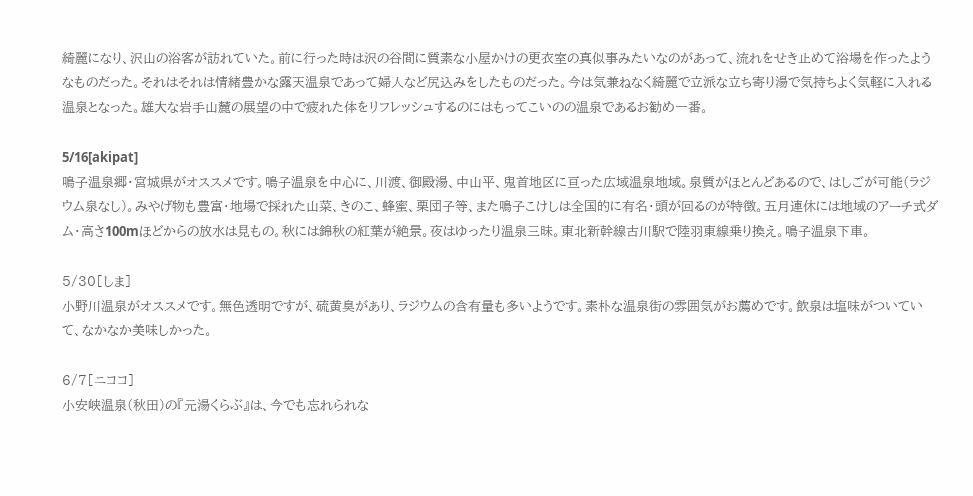綺麗になり、沢山の浴客が訪れていた。前に行った時は沢の谷間に質素な小屋かけの更衣室の真似事みたいなのがあって、流れをせき止めて浴場を作ったようなものだった。それはそれは情緒豊かな露天温泉であって婦人など尻込みをしたものだった。今は気兼ねなく綺麗で立派な立ち寄り湯で気持ちよく気軽に入れる温泉となった。雄大な岩手山麓の展望の中で疲れた体をリフレッシュするのにはもってこいのの温泉であるお勧め一番。

5/16[akipat]
鳴子温泉郷・宮城県がオススメです。鳴子温泉を中心に、川渡、御殿湯、中山平、鬼首地区に亘った広域温泉地域。泉質がほとんどあるので、はしごが可能(ラジウム泉なし)。みやげ物も豊富・地場で採れた山菜、きのこ、蜂蜜、栗団子等、また鳴子こけしは全国的に有名・頭が回るのが特徴。五月連休には地域のアーチ式ダム・高さ100mほどからの放水は見もの。秋には錦秋の紅葉が絶景。夜はゆったり温泉三昧。東北新幹線古川駅で陸羽東線乗り換え。鳴子温泉下車。

5/30[しま]
小野川温泉がオススメです。無色透明ですが、硫黄臭があり、ラジウムの含有量も多いようです。素朴な温泉街の雰囲気がお薦めです。飲泉は塩味がついていて、なかなか美味しかった。

6/7[ニココ]
小安峡温泉(秋田)の『元湯くらぶ』は、今でも忘れられな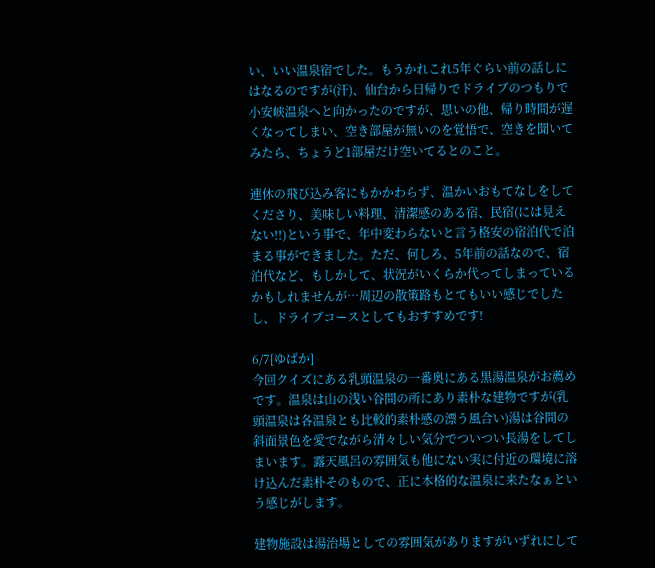い、いい温泉宿でした。もうかれこれ5年ぐらい前の話しにはなるのですが(汗)、仙台から日帰りでドライブのつもりで小安峡温泉へと向かったのですが、思いの他、帰り時間が遅くなってしまい、空き部屋が無いのを覚悟で、空きを聞いてみたら、ちょうど1部屋だけ空いてるとのこと。

連休の飛び込み客にもかかわらず、温かいおもてなしをしてくださり、美味しい料理、清潔感のある宿、民宿(には見えない!!)という事で、年中変わらないと言う格安の宿泊代で泊まる事ができました。ただ、何しろ、5年前の話なので、宿泊代など、もしかして、状況がいくらか代ってしまっているかもしれませんが…周辺の散策路もとてもいい感じでしたし、ドライブコースとしてもおすすめです!

6/7[ゆばか]
今回クイズにある乳頭温泉の一番奥にある黒湯温泉がお薦めです。温泉は山の浅い谷間の所にあり素朴な建物ですが(乳頭温泉は各温泉とも比較的素朴感の漂う風合い)湯は谷間の斜面景色を愛でながら清々しい気分でついつい長湯をしてしまいます。露天風呂の雰囲気も他にない実に付近の環境に溶け込んだ素朴そのもので、正に本格的な温泉に来たなぁという感じがします。

建物施設は湯治場としての雰囲気がありますがいずれにして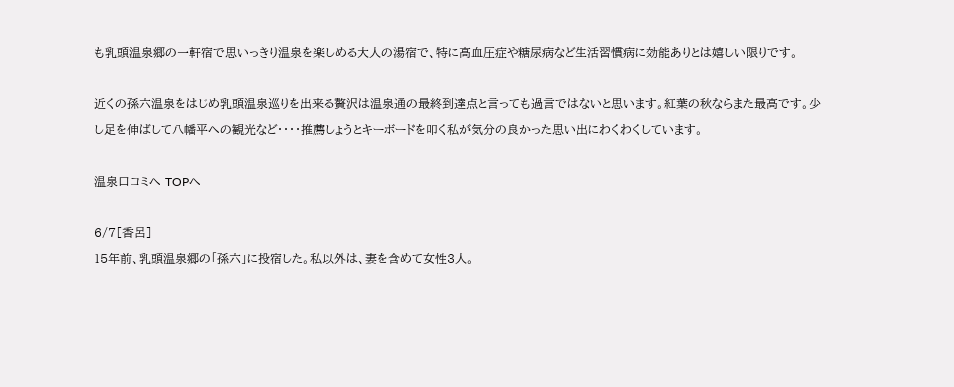も乳頭温泉郷の一軒宿で思いっきり温泉を楽しめる大人の湯宿で、特に高血圧症や糖尿病など生活習慣病に効能ありとは嬉しい限りです。

近くの孫六温泉をはじめ乳頭温泉巡りを出来る贅沢は温泉通の最終到達点と言っても過言ではないと思います。紅葉の秋ならまた最高です。少し足を伸ばして八幡平への観光など・・・・推薦しょうとキーボードを叩く私が気分の良かった思い出にわくわくしています。

温泉口コミへ TOPへ

6/7[香呂]
15年前、乳頭温泉郷の「孫六」に投宿した。私以外は、妻を含めて女性3人。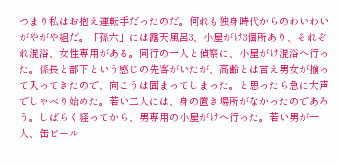つまり私はお抱え運転手だったのだ。何れも独身時代からのわいわいがやがや組だ。「孫六」には露天風呂3、小屋がけ3個所あり、それぞれ混浴、女性専用がある。同行の一人と偵察に、小屋がけ混浴へ行った。係長と部下という感じの先客がいたが、高齢とは言え男女が揃って入ってきたので、向こうは固まってしまった。と思ったら急に大声でしゃべり始めた。若い二人には、身の置き場所がなかったのであろう。しばらく経ってから、男専用の小屋がけへ行った。若い男が一人、缶ビール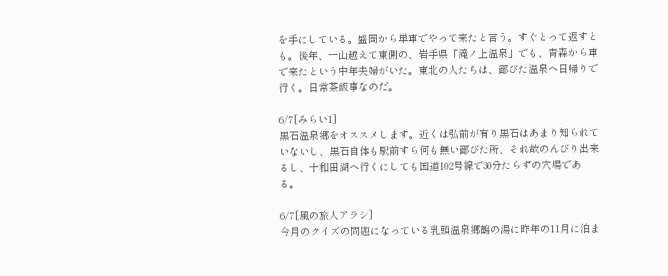を手にしている。盛岡から単車でやって来たと言う。すぐとって返すとも。後年、一山越えて東側の、岩手県「滝ノ上温泉」でも、青森から車で来たという中年夫婦がいた。東北の人たちは、鄙びた温泉へ日帰りで行く。日常茶飯事なのだ。

6/7[みらい1]
黒石温泉郷をオススメします。近くは弘前が有り黒石はあまり知られていないし、黒石自体も駅前すら何も無い鄙びた所、それ故のんびり出来るし、十和田湖へ行くにしても国道102号線で30分たらずの穴場である。

6/7[風の旅人アラシ]
今月のクイズの問題になっている乳頭温泉郷鶴の湯に昨年の11月に泊ま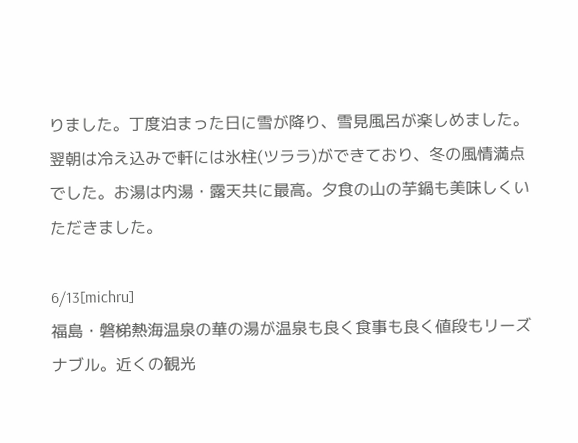りました。丁度泊まった日に雪が降り、雪見風呂が楽しめました。翌朝は冷え込みで軒には氷柱(ツララ)ができており、冬の風情満点でした。お湯は内湯・露天共に最高。夕食の山の芋鍋も美味しくいただきました。

6/13[michru]
福島・磐梯熱海温泉の華の湯が温泉も良く食事も良く値段もリーズナブル。近くの観光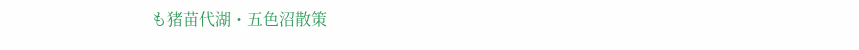も猪苗代湖・五色沼散策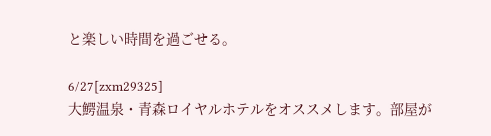と楽しい時間を過ごせる。

6/27[zxm29325]
大鰐温泉・青森ロイヤルホテルをオススメします。部屋が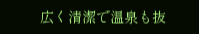広く清潔で温泉も抜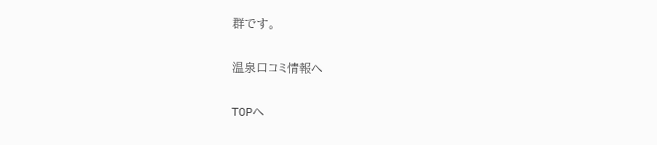群です。

温泉口コミ情報へ

TOPへ